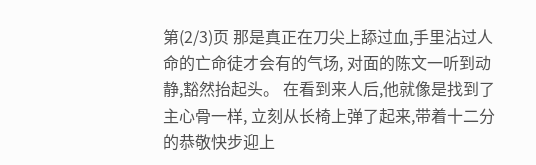第(2/3)页 那是真正在刀尖上舔过血,手里沾过人命的亡命徒才会有的气场, 对面的陈文一听到动静,豁然抬起头。 在看到来人后,他就像是找到了主心骨一样, 立刻从长椅上弹了起来,带着十二分的恭敬快步迎上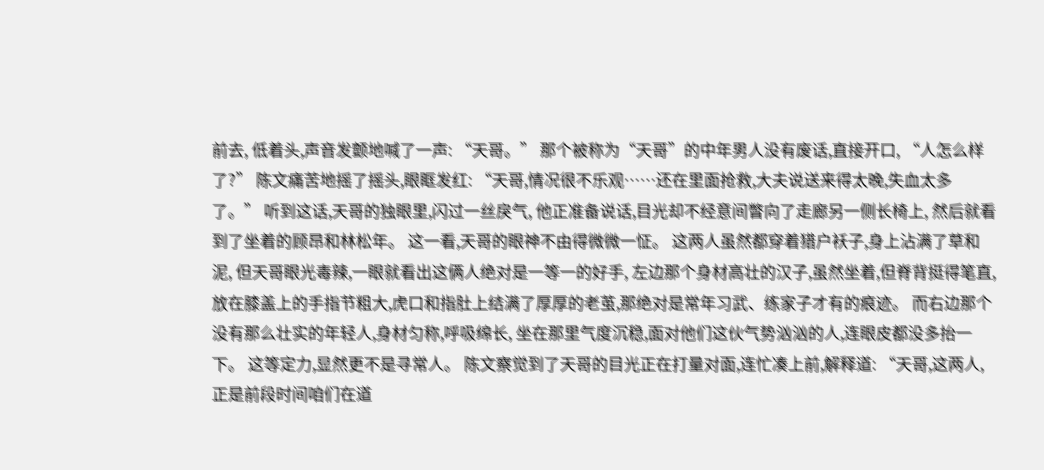前去, 低着头,声音发颤地喊了一声: “天哥。” 那个被称为“天哥”的中年男人没有废话,直接开口, “人怎么样了?” 陈文痛苦地摇了摇头,眼眶发红: “天哥,情况很不乐观……还在里面抢救,大夫说送来得太晚,失血太多了。” 听到这话,天哥的独眼里,闪过一丝戾气, 他正准备说话,目光却不经意间瞥向了走廊另一侧长椅上, 然后就看到了坐着的顾昂和林松年。 这一看,天哥的眼神不由得微微一怔。 这两人虽然都穿着猎户袄子,身上沾满了草和泥, 但天哥眼光毒辣,一眼就看出这俩人绝对是一等一的好手, 左边那个身材高壮的汉子,虽然坐着,但脊背挺得笔直, 放在膝盖上的手指节粗大,虎口和指肚上结满了厚厚的老茧,那绝对是常年习武、练家子才有的痕迹。 而右边那个没有那么壮实的年轻人,身材匀称,呼吸绵长, 坐在那里气度沉稳,面对他们这伙气势汹汹的人,连眼皮都没多抬一下。 这等定力,显然更不是寻常人。 陈文察觉到了天哥的目光正在打量对面,连忙凑上前,解释道: “天哥,这两人,正是前段时间咱们在道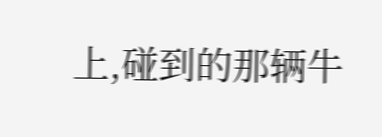上,碰到的那辆牛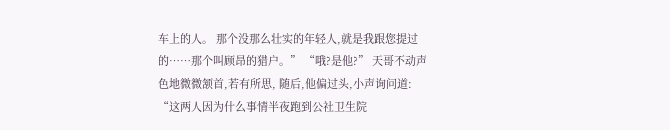车上的人。 那个没那么壮实的年轻人,就是我跟您提过的……那个叫顾昂的猎户。” “哦?是他?” 天哥不动声色地微微颔首,若有所思, 随后,他偏过头,小声询问道: “这两人因为什么事情半夜跑到公社卫生院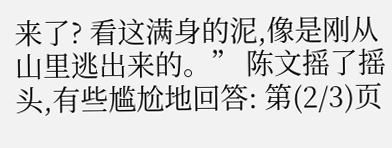来了? 看这满身的泥,像是刚从山里逃出来的。” 陈文摇了摇头,有些尴尬地回答: 第(2/3)页